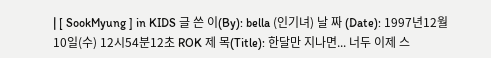| [ SookMyung ] in KIDS 글 쓴 이(By): bella (인기녀) 날 짜 (Date): 1997년12월10일(수) 12시54분12초 ROK 제 목(Title): 한달만 지나면... 너두 이제 스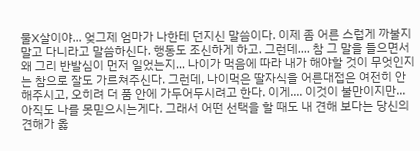물X살이야... 엊그제 엄마가 나한테 던지신 말씀이다. 이제 좀 어른 스럽게 까불지 말고 다니라고 말씀하신다. 행동도 조신하게 하고. 그런데.... 참 그 말을 들으면서 왜 그리 반발심이 먼저 일었는지... 나이가 먹음에 따라 내가 해야할 것이 무엇인지는 참으로 잘도 가르쳐주신다. 그런데, 나이먹은 딸자식을 어른대접은 여전히 안해주시고, 오히려 더 품 안에 가두어두시려고 한다. 이게.... 이것이 불만이지만... 아직도 나를 못믿으시는게다. 그래서 어떤 선택을 할 때도 내 견해 보다는 당신의 견해가 옳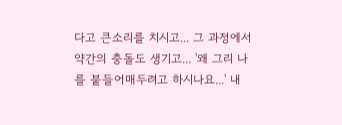다고 큰소리를 치시고... 그 과정에서 약간의 충돌도 생기고... '왜 그리 나를 붙들어매두려고 하시나요...' 내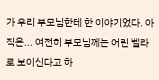가 우리 부모님한테 한 이야기었다. 아직은... 여전히 부모님께는 어린 벨라로 보이신다고 하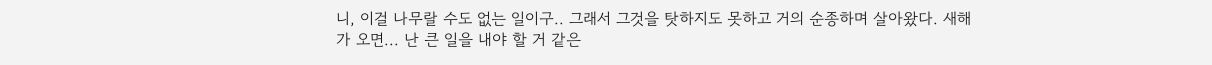니, 이걸 나무랄 수도 없는 일이구.. 그래서 그것을 탓하지도 못하고 거의 순종하며 살아왔다. 새해가 오면... 난 큰 일을 내야 할 거 같은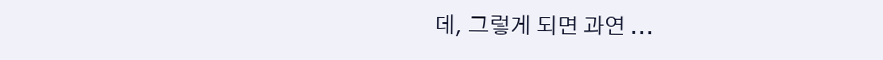데, 그렇게 되면 과연 ...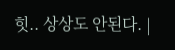힛.. 상상도 안된다. |